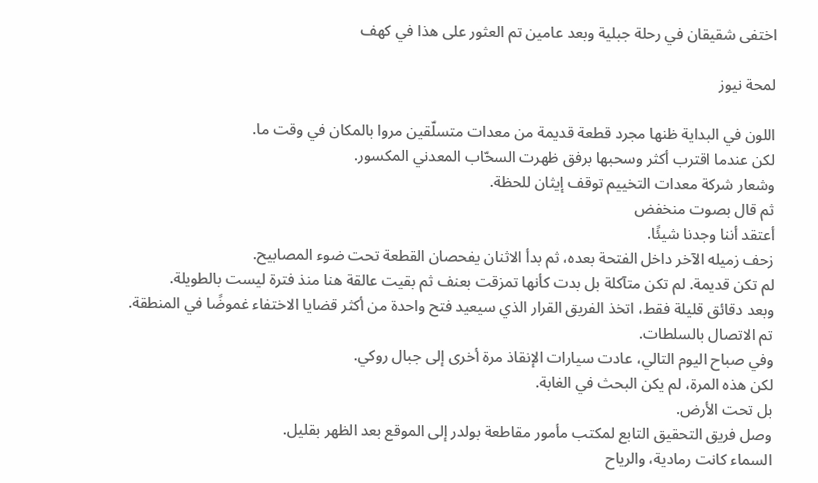اختفى شقيقان في رحلة جبلية وبعد عامين تم العثور على هذا في كهف

لمحة نيوز

اللون في البداية ظنها مجرد قطعة قديمة من معدات متسلّقين مروا بالمكان في وقت ما.
لكن عندما اقترب أكثر وسحبها برفق ظهرت السحّاب المعدني المكسور.
وشعار شركة معدات التخييم توقف إيثان للحظة.
ثم قال بصوت منخفض
أعتقد أننا وجدنا شيئًا.
زحف زميله الآخر داخل الفتحة بعده، ثم بدأ الاثنان يفحصان القطعة تحت ضوء المصابيح.
لم تكن قديمة. لم تكن متآكلة بل بدت كأنها تمزقت بعنف ثم بقيت عالقة هنا منذ فترة ليست بالطويلة.
وبعد دقائق قليلة فقط، اتخذ الفريق القرار الذي سيعيد فتح واحدة من أكثر قضايا الاختفاء غموضًا في المنطقة.
تم الاتصال بالسلطات.
وفي صباح اليوم التالي، عادت سيارات الإنقاذ مرة أخرى إلى جبال روكي.
لكن هذه المرة، لم يكن البحث في الغابة.
بل تحت الأرض.
وصل فريق التحقيق التابع لمكتب مأمور مقاطعة بولدر إلى الموقع بعد الظهر بقليل.
السماء كانت رمادية، والرياح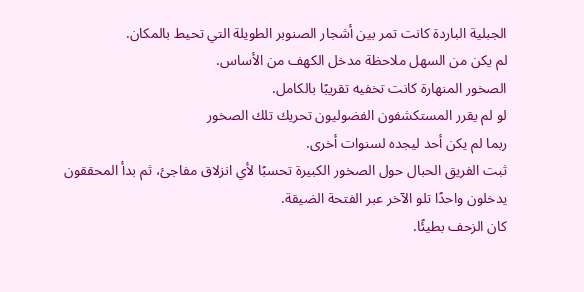الجبلية الباردة كانت تمر بين أشجار الصنوبر الطويلة التي تحيط بالمكان.
لم يكن من السهل ملاحظة مدخل الكهف من الأساس.
الصخور المنهارة كانت تخفيه تقريبًا بالكامل.
لو لم يقرر المستكشفون الفضوليون تحريك تلك الصخور
ربما لم يكن أحد ليجده لسنوات أخرى.
ثبت الفريق الحبال حول الصخور الكبيرة تحسبًا لأي انزلاق مفاجئ، ثم بدأ المحققون يدخلون واحدًا تلو الآخر عبر الفتحة الضيقة.
كان الزحف بطيئًا.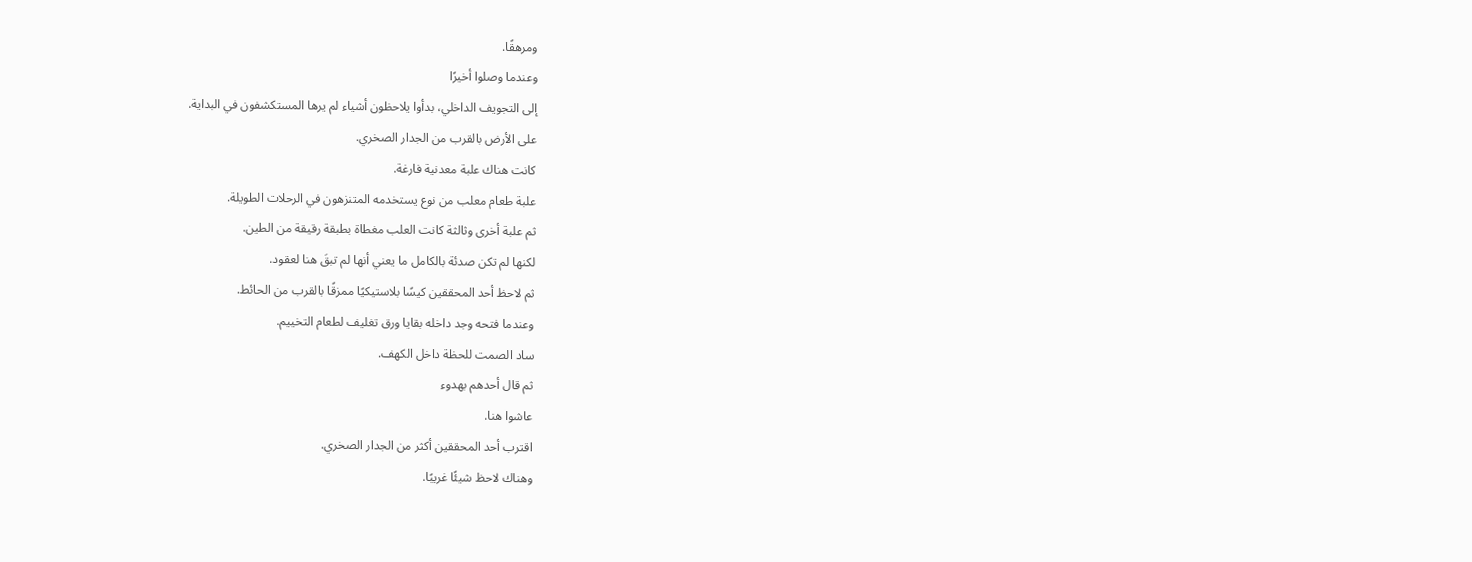ومرهقًا.
وعندما وصلوا أخيرًا
إلى التجويف الداخلي، بدأوا يلاحظون أشياء لم يرها المستكشفون في البداية.
على الأرض بالقرب من الجدار الصخري.
كانت هناك علبة معدنية فارغة.
علبة طعام معلب من نوع يستخدمه المتنزهون في الرحلات الطويلة.
ثم علبة أخرى وثالثة كانت العلب مغطاة بطبقة رقيقة من الطين.
لكنها لم تكن صدئة بالكامل ما يعني أنها لم تبقَ هنا لعقود.
ثم لاحظ أحد المحققين كيسًا بلاستيكيًا ممزقًا بالقرب من الحائط.
وعندما فتحه وجد داخله بقايا ورق تغليف لطعام التخييم.
ساد الصمت للحظة داخل الكهف.
ثم قال أحدهم بهدوء
عاشوا هنا.
اقترب أحد المحققين أكثر من الجدار الصخري.
وهناك لاحظ شيئًا غريبًا.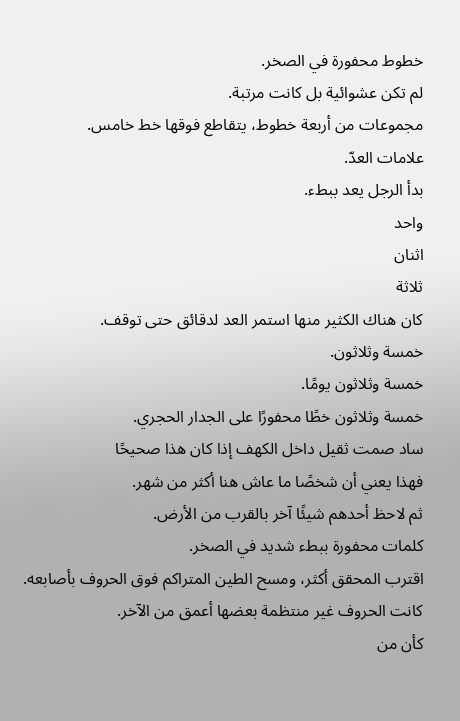خطوط محفورة في الصخر.
لم تكن عشوائية بل كانت مرتبة.
مجموعات من أربعة خطوط، يتقاطع فوقها خط خامس.
علامات العدّ.
بدأ الرجل يعد ببطء.
واحد
اثنان
ثلاثة
كان هناك الكثير منها استمر العد لدقائق حتى توقف.
خمسة وثلاثون.
خمسة وثلاثون يومًا.
خمسة وثلاثون خطًا محفورًا على الجدار الحجري.
ساد صمت ثقيل داخل الكهف إذا كان هذا صحيحًا
فهذا يعني أن شخصًا ما عاش هنا أكثر من شهر.
ثم لاحظ أحدهم شيئًا آخر بالقرب من الأرض.
كلمات محفورة ببطء شديد في الصخر.
اقترب المحقق أكثر، ومسح الطين المتراكم فوق الحروف بأصابعه. كانت الحروف غير منتظمة بعضها أعمق من الآخر.
كأن من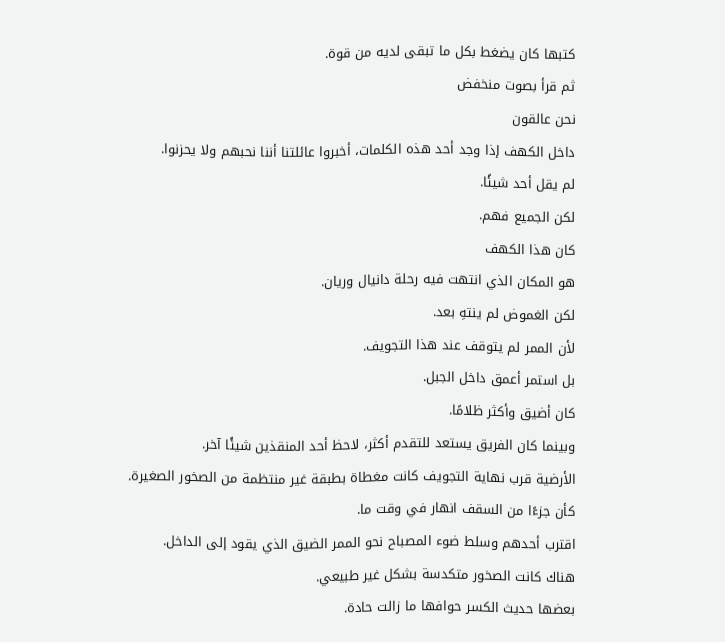كتبها كان يضغط بكل ما تبقى لديه من قوة.
ثم قرأ بصوت منخفض
نحن عالقون
داخل الكهف إذا وجد أحد هذه الكلمات، أخبروا عائلتنا أننا نحبهم ولا يحزنوا.
لم يقل أحد شيئًا.
لكن الجميع فهم.
كان هذا الكهف
هو المكان الذي انتهت فيه رحلة دانيال وريان.
لكن الغموض لم ينتهِ بعد.
لأن الممر لم يتوقف عند هذا التجويف.
بل استمر أعمق داخل الجبل.
كان أضيق وأكثر ظلامًا.
وبينما كان الفريق يستعد للتقدم أكثر، لاحظ أحد المنقذين شيئًا آخر.
الأرضية قرب نهاية التجويف كانت مغطاة بطبقة غير منتظمة من الصخور الصغيرة.
كأن جزءًا من السقف انهار في وقت ما.
اقترب أحدهم وسلط ضوء المصباح نحو الممر الضيق الذي يقود إلى الداخل.
هناك كانت الصخور متكدسة بشكل غير طبيعي.
بعضها حديث الكسر حوافها ما زالت حادة.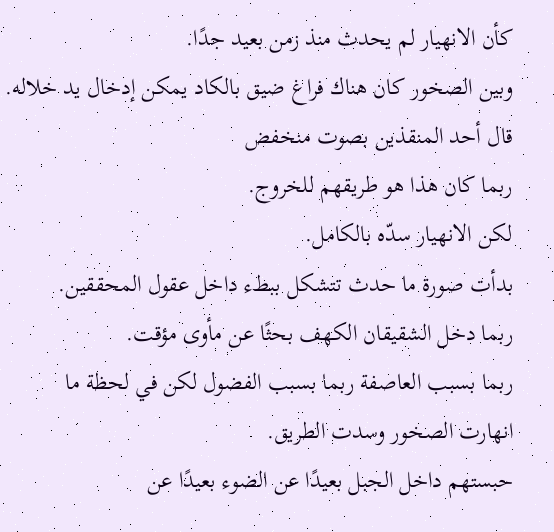كأن الانهيار لم يحدث منذ زمن بعيد جدًا.
وبين الصخور كان هناك فراغ ضيق بالكاد يمكن إدخال يد خلاله.
قال أحد المنقذين بصوت منخفض
ربما كان هذا هو طريقهم للخروج.
لكن الانهيار سدّه بالكامل.
بدأت صورة ما حدث تتشكل ببطء داخل عقول المحققين.
ربما دخل الشقيقان الكهف بحثًا عن مأوى مؤقت.
ربما بسبب العاصفة ربما بسبب الفضول لكن في لحظة ما
انهارت الصخور وسدت الطريق.
حبستهم داخل الجبل بعيدًا عن الضوء بعيدًا عن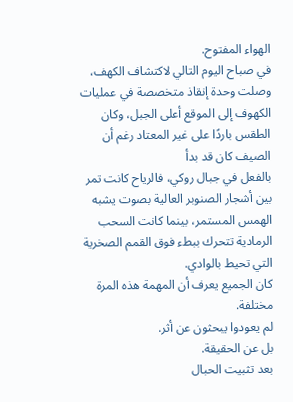الهواء المفتوح.
في صباح اليوم التالي لاكتشاف الكهف، وصلت وحدة إنقاذ متخصصة في عمليات الكهوف إلى الموقع أعلى الجبل، وكان الطقس باردًا على غير المعتاد رغم أن الصيف كان قد بدأ
بالفعل في جبال روكي، فالرياح كانت تمر بين أشجار الصنوبر العالية بصوت يشبه الهمس المستمر، بينما كانت السحب الرمادية تتحرك ببطء فوق القمم الصخرية التي تحيط بالوادي.
كان الجميع يعرف أن المهمة هذه المرة مختلفة.
لم يعودوا يبحثون عن أثر.
بل عن الحقيقة.
بعد تثبيت الحبال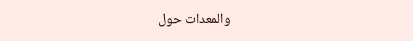والمعدات حول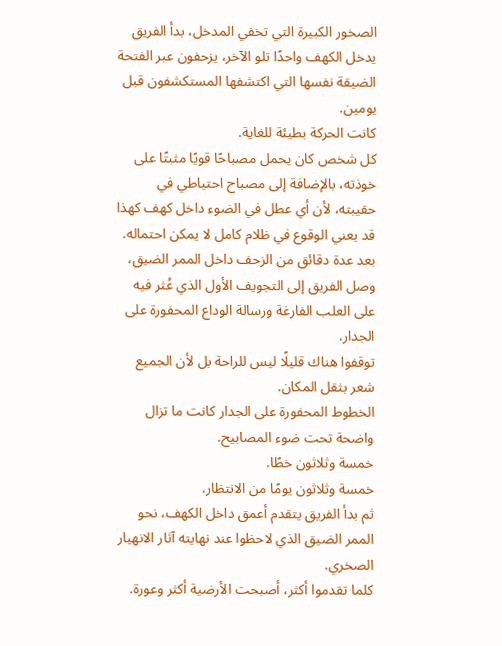الصخور الكبيرة التي تخفي المدخل، بدأ الفريق يدخل الكهف واحدًا تلو الآخر، يزحفون عبر الفتحة الضيقة نفسها التي اكتشفها المستكشفون قبل يومين.
كانت الحركة بطيئة للغاية.
كل شخص كان يحمل مصباحًا قويًا مثبتًا على خوذته، بالإضافة إلى مصباح احتياطي في حقيبته، لأن أي عطل في الضوء داخل كهف كهذا قد يعني الوقوع في ظلام كامل لا يمكن احتماله.
بعد عدة دقائق من الزحف داخل الممر الضيق، وصل الفريق إلى التجويف الأول الذي عُثر فيه على العلب الفارغة ورسالة الوداع المحفورة على الجدار.
توقفوا هناك قليلًا ليس للراحة بل لأن الجميع شعر بثقل المكان.
الخطوط المحفورة على الجدار كانت ما تزال واضحة تحت ضوء المصابيح.
خمسة وثلاثون خطًا.
خمسة وثلاثون يومًا من الانتظار.
ثم بدأ الفريق يتقدم أعمق داخل الكهف، نحو الممر الضيق الذي لاحظوا عند نهايته آثار الانهيار الصخري.
كلما تقدموا أكثر، أصبحت الأرضية أكثر وعورة.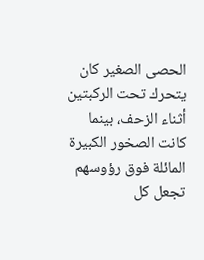الحصى الصغير كان يتحرك تحت الركبتين أثناء الزحف، بينما كانت الصخور الكبيرة المائلة فوق رؤوسهم تجعل كل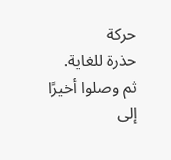حركة
حذرة للغاية.
ثم وصلوا أخيرًا إلى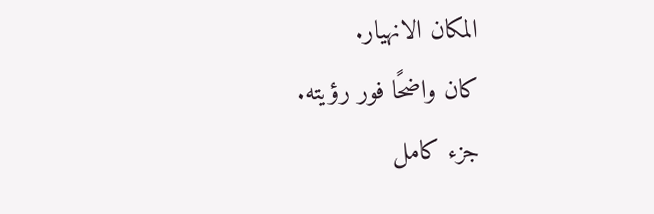المكان الانهيار.
كان واضحًا فور رؤيته.
جزء كامل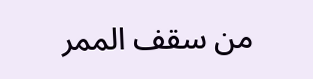من سقف الممر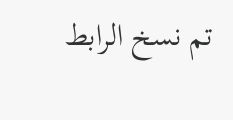تم نسخ الرابط